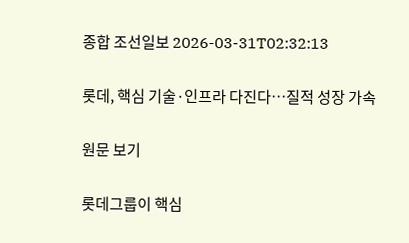종합 조선일보 2026-03-31T02:32:13

롯데, 핵심 기술·인프라 다진다…질적 성장 가속

원문 보기

롯데그룹이 핵심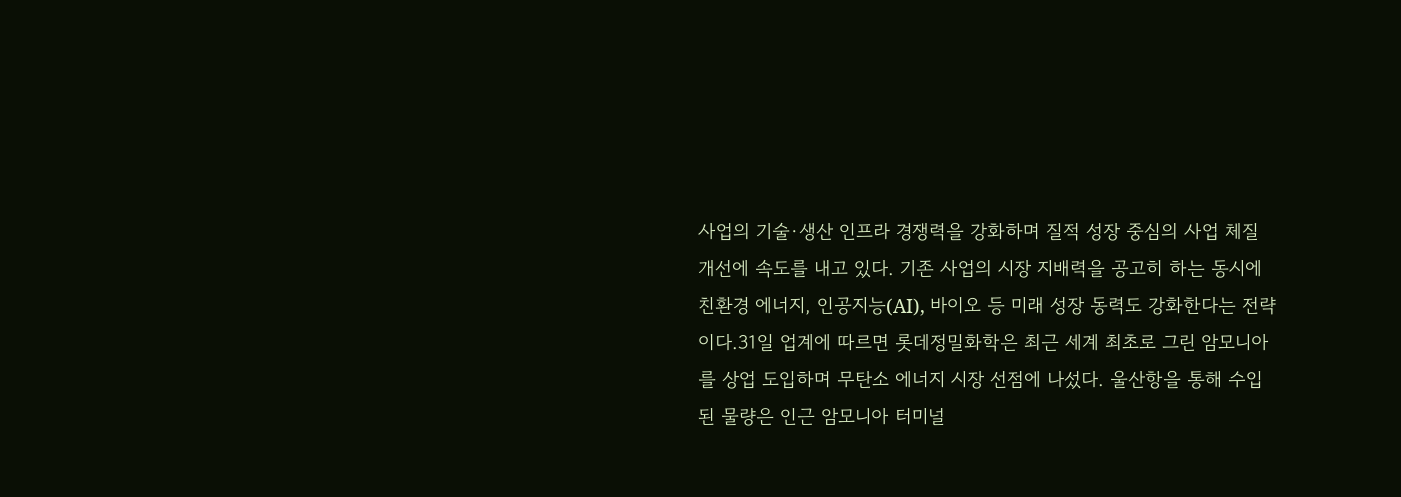사업의 기술·생산 인프라 경쟁력을 강화하며 질적 성장 중심의 사업 체질 개선에 속도를 내고 있다. 기존 사업의 시장 지배력을 공고히 하는 동시에 친환경 에너지, 인공지능(AI), 바이오 등 미래 성장 동력도 강화한다는 전략이다.31일 업계에 따르면 롯데정밀화학은 최근 세계 최초로 그린 암모니아를 상업 도입하며 무탄소 에너지 시장 선점에 나섰다. 울산항을 통해 수입된 물량은 인근 암모니아 터미널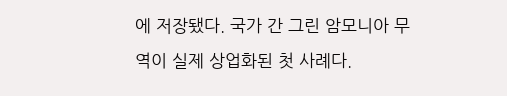에 저장됐다. 국가 간 그린 암모니아 무역이 실제 상업화된 첫 사례다.